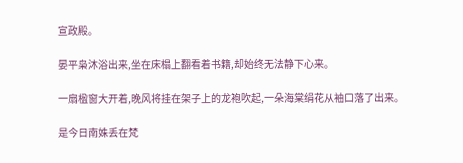宣政殿。

晏平枭沐浴出来,坐在床榻上翻看着书籍,却始终无法静下心来。

一扇楹窗大开着,晚风将挂在架子上的龙袍吹起,一朵海棠绢花从袖口落了出来。

是今日南姝丢在梵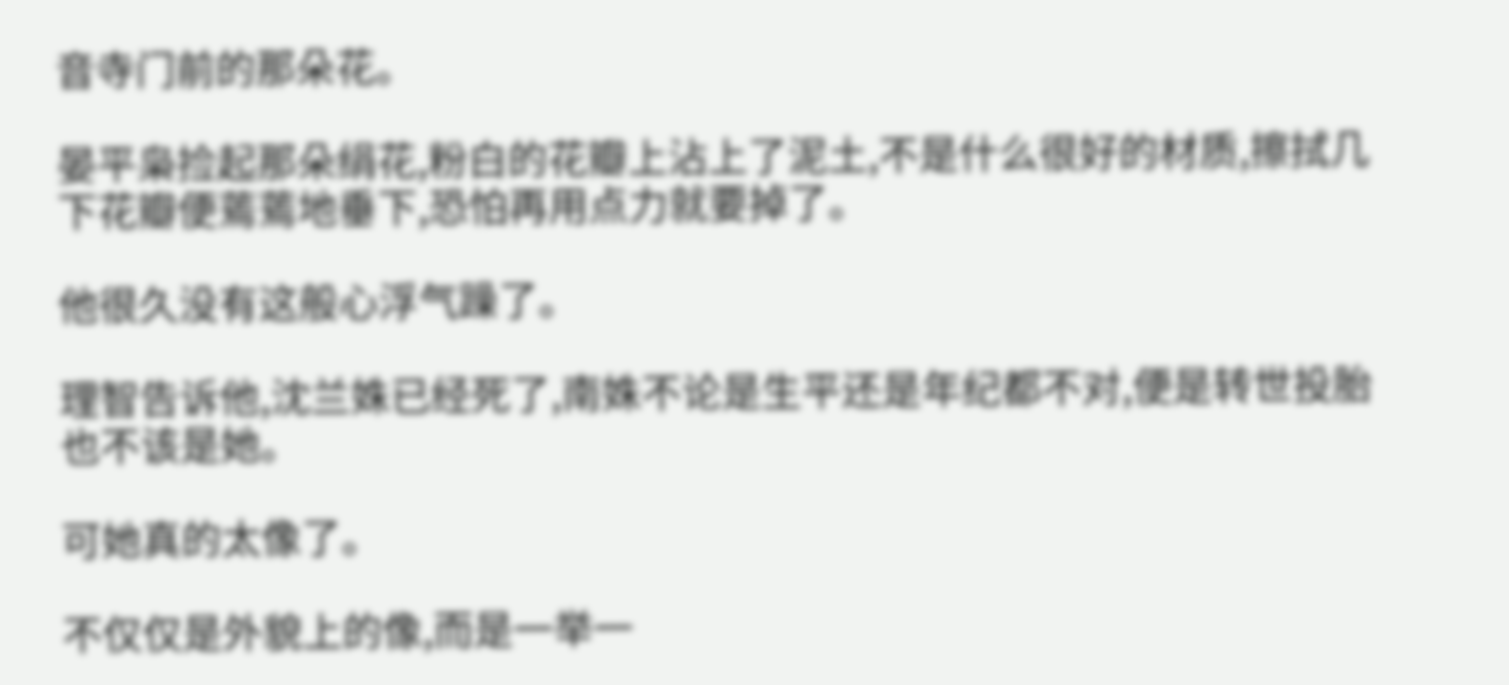音寺门前的那朵花。

晏平枭捡起那朵绢花,粉白的花瓣上沾上了泥土,不是什么很好的材质,擦拭几下花瓣便蔫蔫地垂下,恐怕再用点力就要掉了。

他很久没有这般心浮气躁了。

理智告诉他,沈兰姝已经死了,南姝不论是生平还是年纪都不对,便是转世投胎也不该是她。

可她真的太像了。

不仅仅是外貌上的像,而是一举一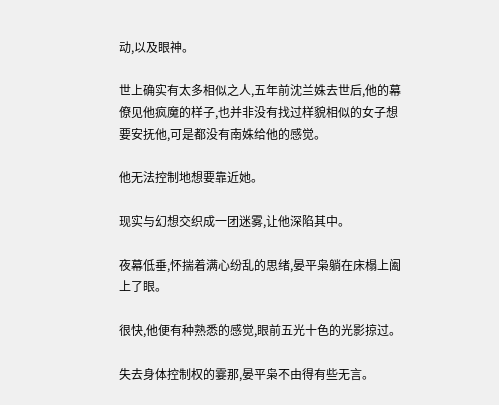动,以及眼神。

世上确实有太多相似之人,五年前沈兰姝去世后,他的幕僚见他疯魔的样子,也并非没有找过样貌相似的女子想要安抚他,可是都没有南姝给他的感觉。

他无法控制地想要靠近她。

现实与幻想交织成一团迷雾,让他深陷其中。

夜幕低垂,怀揣着满心纷乱的思绪,晏平枭躺在床榻上阖上了眼。

很快,他便有种熟悉的感觉,眼前五光十色的光影掠过。

失去身体控制权的霎那,晏平枭不由得有些无言。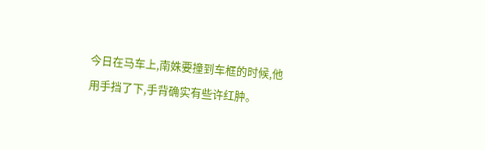今日在马车上,南姝要撞到车框的时候,他用手挡了下,手背确实有些许红肿。